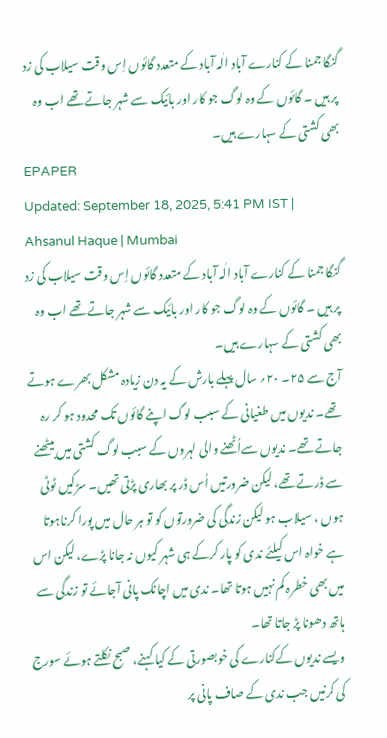گنگا جمنا کے کنارے آباد الٰہ آباد کے متعدد گائوں اِس وقت سیلاب کی زد پر ہیں ۔ گائوں کے وہ لوگ جو کار اور بائیک سے شہر جاتے تھے اب وہ بھی کشتی کے سہارے ہیں۔
EPAPER
Updated: September 18, 2025, 5:41 PM IST | Ahsanul Haque | Mumbai
گنگا جمنا کے کنارے آباد الٰہ آباد کے متعدد گائوں اِس وقت سیلاب کی زد پر ہیں ۔ گائوں کے وہ لوگ جو کار اور بائیک سے شہر جاتے تھے اب وہ بھی کشتی کے سہارے ہیں۔
آج سے ۲۵۔ ۲۰؍ سال پہلے بارش کے یہ دن زیادہ مشکل بھرے ہوتے تھے۔ ندیوں میں طغیانی کے سبب لوگ اپنے گائوں تک محدود ہو کر رہ جاتے تھے۔ ندیوں سےاُٹھنے والی لہروں کے سبب لوگ کشتی میں بیٹھنے سے ڈرتے تھے، لیکن ضرورتیں اُس ڈر پر بھاری پڑتی تھیں۔ سڑکیں ٹوٹی ہوں ، سیلاب ہو لیکن زندگی کی ضرورتوں کو تو ہر حال میں پورا کرناہوتا ہے خواہ اس کیلئے ندی کو پار کرکے ہی شہر کیوں نہ جانا پڑے، لیکن اس میں بھی خطرہ کم نہیں ہوتا تھا۔ ندی میں اچانک پانی آجائے تو زندگی سے ہاتھ دھونا پڑ جاتا تھا۔
ویسے ندیوں کےکنارے کی خوبصورتی کے کیا کہنے، صبح نکلتے ہوئے سورج کی کرنیں جب ندی کے صاف پانی پر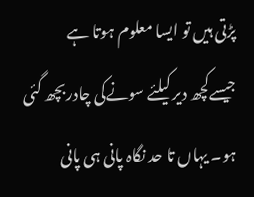پڑتی ہیں تو ایسا معلوم ہوتا ہے جیسےکچھ دیر کیلئے سونےکی چادربچھ گئی ہو۔ یہاں تا حد نگاہ پانی ہی پانی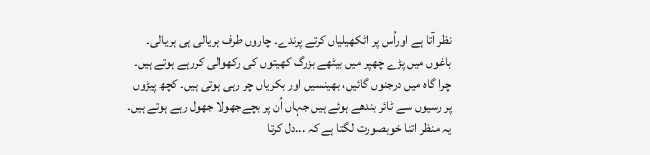نظر آتا ہے اوراُس پر اٹکھیلیاں کرتے پرندے۔ چاروں طرف ہریالی ہی ہریالی۔ باغوں میں پڑے چھپر میں بیٹھے بزرگ کھیتوں کی رکھوالی کررہے ہوتے ہیں۔ چرا گاہ میں درجنوں گائیں، بھینسیں اور بکریاں چر رہی ہوتی ہیں۔ کچھ پیڑوں پر رسیوں سے ٹائر بندھے ہوئے ہیں جہاں اُن پر بچےجھولا جھول رہے ہوتے ہیں۔ یہ منظر اتنا خوبصورت لگتا ہے کہ ...دل کرتا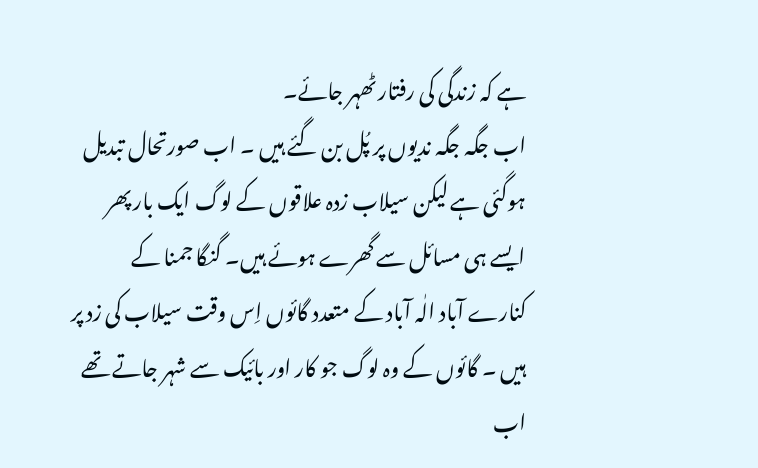ہے کہ زندگی کی رفتار ٹھہر جائے۔
اب جگہ جگہ ندیوں پر پُل بن گئے ہیں ۔ اب صورتحال تبدیل ہوگئی ہے لیکن سیلاب زدہ علاقوں کے لوگ ایک بار پھر ایسے ہی مسائل سے گھرے ہوئے ہیں۔ گنگا جمنا کے کنارے آباد الٰہ آباد کے متعدد گائوں اِس وقت سیلاب کی زد پر ہیں ۔ گائوں کے وہ لوگ جو کار اور بائیک سے شہر جاتے تھے اب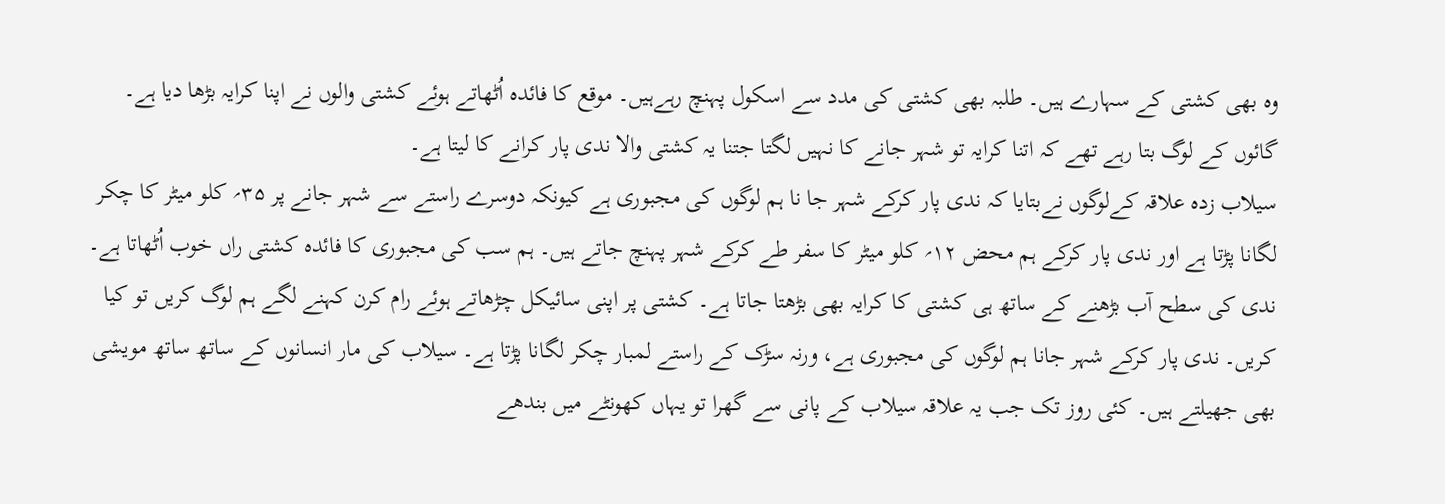وہ بھی کشتی کے سہارے ہیں۔ طلبہ بھی کشتی کی مدد سے اسکول پہنچ رہےہیں۔ موقع کا فائدہ اُٹھاتے ہوئے کشتی والوں نے اپنا کرایہ بڑھا دیا ہے۔ گائوں کے لوگ بتا رہے تھے کہ اتنا کرایہ تو شہر جانے کا نہیں لگتا جتنا یہ کشتی والا ندی پار کرانے کا لیتا ہے۔
سیلاب زدہ علاقہ کےلوگوں نےبتایا کہ ندی پار کرکے شہر جا نا ہم لوگوں کی مجبوری ہے کیونکہ دوسرے راستے سے شہر جانے پر ۳۵؍ کلو میٹر کا چکر لگانا پڑتا ہے اور ندی پار کرکے ہم محض ۱۲؍ کلو میٹر کا سفر طے کرکے شہر پہنچ جاتے ہیں۔ ہم سب کی مجبوری کا فائدہ کشتی راں خوب اُٹھاتا ہے۔ ندی کی سطح آب بڑھنے کے ساتھ ہی کشتی کا کرایہ بھی بڑھتا جاتا ہے۔ کشتی پر اپنی سائیکل چڑھاتے ہوئے رام کرن کہنے لگے ہم لوگ کریں تو کیا کریں۔ ندی پار کرکے شہر جانا ہم لوگوں کی مجبوری ہے، ورنہ سڑک کے راستے لمبار چکر لگانا پڑتا ہے۔ سیلاب کی مار انسانوں کے ساتھ ساتھ مویشی بھی جھیلتے ہیں۔ کئی روز تک جب یہ علاقہ سیلاب کے پانی سے گھرا تو یہاں کھونٹے میں بندھے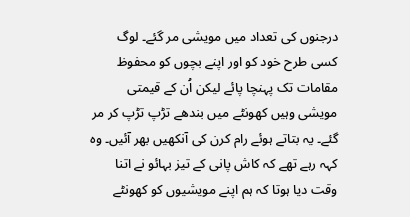درجنوں کی تعداد میں مویشی مر گئے۔ لوگ کسی طرح خود کو اور اپنے بچوں کو محفوظ مقامات تک پہنچا پائے لیکن اُن کے قیمتی مویشی وہیں کھونٹے میں بندھے تڑپ تڑپ کر مر گئے۔ یہ بتاتے ہوئے رام کرن کی آنکھیں بھر آئیں۔ وہ کہہ رہے تھے کہ کاش پانی کے تیز بہائو نے اتنا وقت دیا ہوتا کہ ہم اپنے مویشیوں کو کھونٹے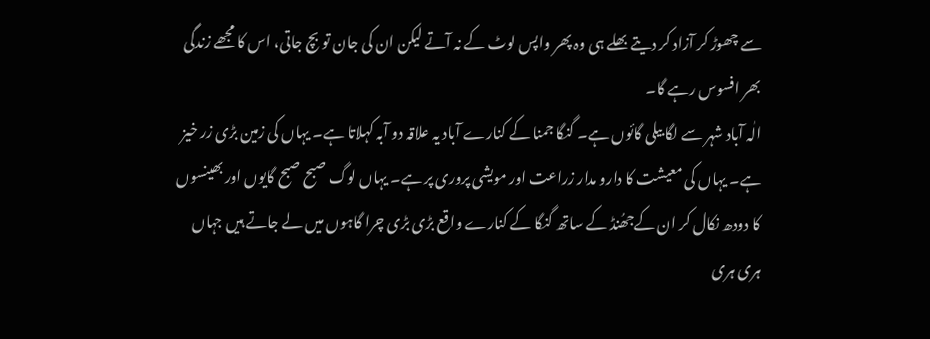سے چھوڑ کر آزاد کر دیتے بھلے ہی وہ پھر واپس لوٹ کے نہ آتے لیکن ان کی جان تو بچ جاتی، اس کا مجھے زندگی بھر افسوس رہے گا۔
الٰہ آباد شہر سے لگا بیلی گائوں ہے۔ گنگا جمنا کے کنارے آباد یہ علاقہ دو آبہ کہلاتا ہے۔ یہاں کی زمین بڑی زر خیز ہے۔ یہاں کی معیشت کا دارو مدار زراعت اور مویشی پروری پر ہے۔ یہاں لوگ صبح صبح گایوں اور بھینسوں کا دودھ نکال کر ان کےجھُنڈ کے ساتھ گنگا کے کنارے واقع بڑی بڑی چرا گاہوں میں لے جاتے ہیں جہاں ہری ہری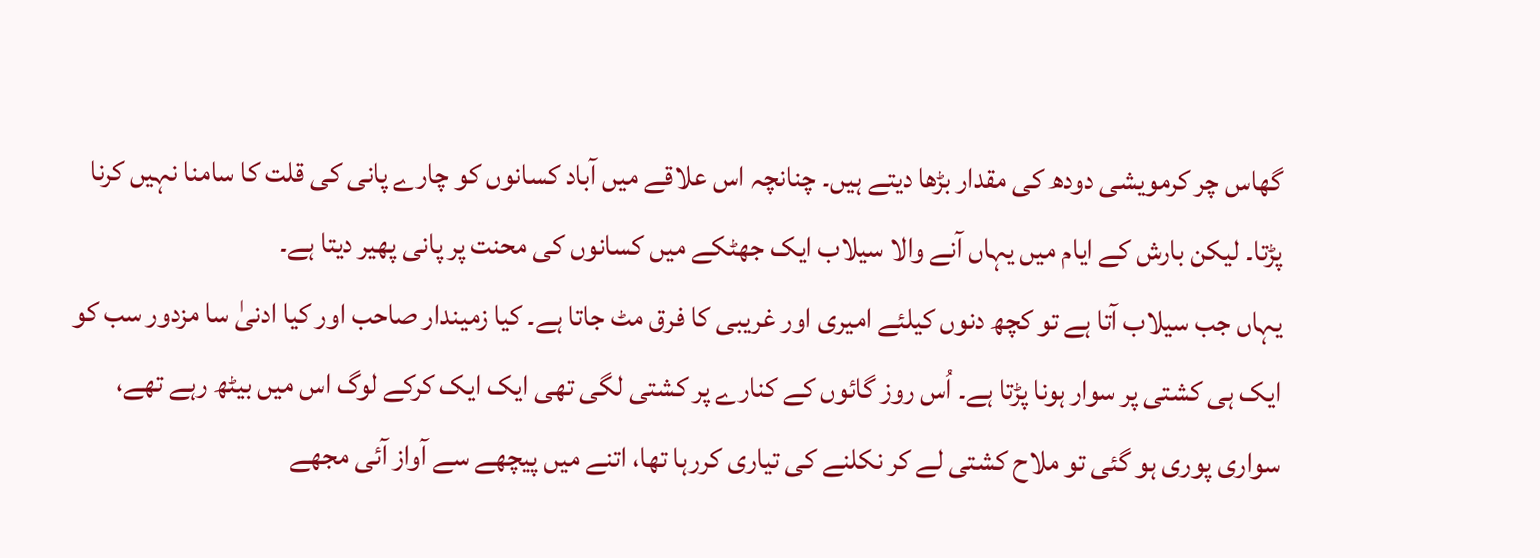گھاس چر کرمویشی دودھ کی مقدار بڑھا دیتے ہیں۔ چنانچہ اس علاقے میں آباد کسانوں کو چارے پانی کی قلت کا سامنا نہیں کرنا پڑتا۔ لیکن بارش کے ایام میں یہاں آنے والا سیلاب ایک جھٹکے میں کسانوں کی محنت پر پانی پھیر دیتا ہے۔
یہاں جب سیلاب آتا ہے تو کچھ دنوں کیلئے امیری اور غریبی کا فرق مٹ جاتا ہے۔ کیا زمیندار صاحب اور کیا ادنیٰ سا مزدور سب کو ایک ہی کشتی پر سوار ہونا پڑتا ہے۔ اُس روز گائوں کے کنارے پر کشتی لگی تھی ایک ایک کرکے لوگ اس میں بیٹھ رہے تھے، سواری پوری ہو گئی تو ملاح کشتی لے کر نکلنے کی تیاری کررہا تھا، اتنے میں پیچھے سے آواز آئی مجھے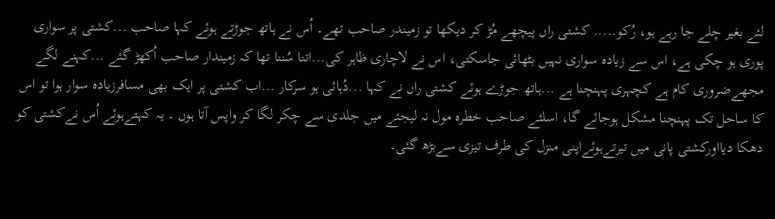لئے بغیر چلے جا رہے ہو، رُکو..... کشتی راں پیچھے مُڑ کر دیکھا تو زمیندر صاحب تھے۔ اُس نے ہاتھ جوڑتے ہوئے کہا صاحب ...کشتی پر سواری پوری ہو چکی ہے، اس سے زیادہ سواری نہیں بٹھائی جاسکتی، اس نے لاچاری ظاہر کی...اتنا سُننا تھا کہ زمیندار صاحب اُکھڑ گئے ...کہنے لگے مجھےضروری کام ہے کچہری پہنچنا ہے ...ہاتھ جوڑے ہوئے کشتی راں نے کہا ...دُہائی ہو سرکار ...اب کشتی پر ایک بھی مسافرزیادہ سوار ہوا تو اس کا ساحل تک پہنچنا مشکل ہوجائے گا، اسلئے صاحب خطرہ مول نہ لیجئے میں جلدی سے چکر لگا کر واپس آتا ہوں ۔ یہ کہتےہوئے اُس نےکشتی کو دھکا دیااورکشتی پانی میں تیرتےہوئےاپنی منزل کی طرف تیزی سےبڑھ گئی۔